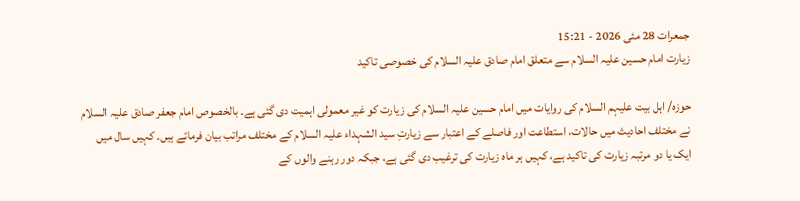جمعرات 28 مئی 2026 - 15:21
زیارت امام حسین علیہ السلام سے متعلق امام صادق علیہ السلام کی خصوصی تاکید

حوزہ/ اہل بیت علیہم السلام کی روایات میں امام حسین علیہ السلام کی زیارت کو غیر معمولی اہمیت دی گئی ہے۔ بالخصوص امام جعفر صادق علیہ السلام نے مختلف احادیث میں حالات، استطاعت اور فاصلے کے اعتبار سے زیارتِ سید الشہداء علیہ السلام کے مختلف مراتب بیان فرمائے ہیں۔ کہیں سال میں ایک یا دو مرتبہ زیارت کی تاکید ہے، کہیں ہر ماہ زیارت کی ترغیب دی گئی ہے، جبکہ دور رہنے والوں کے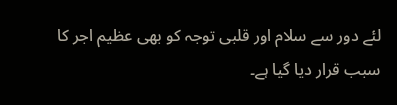لئے دور سے سلام اور قلبی توجہ کو بھی عظیم اجر کا سبب قرار دیا گیا ہے۔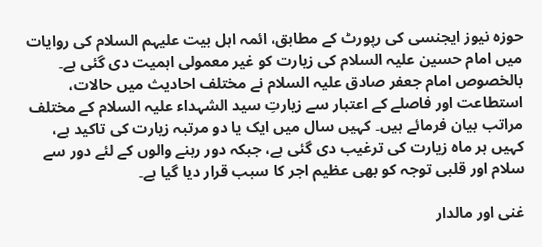حوزہ نیوز ایجنسی کی رپورٹ کے مطابق، ائمہ اہل بیت علیہم السلام کی روایات میں امام حسین علیہ السلام کی زیارت کو غیر معمولی اہمیت دی گئی ہے۔ بالخصوص امام جعفر صادق علیہ السلام نے مختلف احادیث میں حالات، استطاعت اور فاصلے کے اعتبار سے زیارتِ سید الشہداء علیہ السلام کے مختلف مراتب بیان فرمائے ہیں۔ کہیں سال میں ایک یا دو مرتبہ زیارت کی تاکید ہے، کہیں ہر ماہ زیارت کی ترغیب دی گئی ہے، جبکہ دور رہنے والوں کے لئے دور سے سلام اور قلبی توجہ کو بھی عظیم اجر کا سبب قرار دیا گیا ہے۔

غنی اور مالدار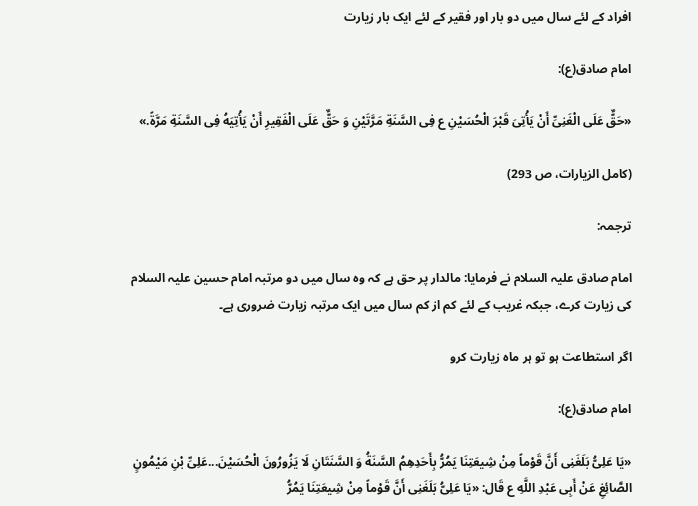افراد کے لئے سال میں دو بار اور فقیر کے لئے ایک بار زیارت

امام صادق(ع):

«حَقٌّ عَلَی الْغَنِیِّ أَنْ یَأْتِیَ قَبْرَ الْحُسَیْنِ ع فِی السَّنَةِ مَرَّتَیْنِ وَ حَقٌّ عَلَی الْفَقِیرِ أَنْ یَأْتِیَهُ فِی السَّنَةِ مَرَّةً.»

(کامل الزیارات، ص 293)

ترجمہ:

امام صادق علیہ السلام نے فرمایا: مالدار پر حق ہے کہ وہ سال میں دو مرتبہ امام حسین علیہ السلام کی زیارت کرے، جبکہ غریب کے لئے کم از کم سال میں ایک مرتبہ زیارت ضروری ہے۔

اگر استطاعت ہو تو ہر ماہ زیارت کرو

امام صادق(ع):

«یَا عَلِیُّ بَلَغَنِی أَنَّ قَوْماً مِنْ شِیعَتِنَا یَمُرُّ بِأَحَدِهِمُ السَّنَةُ وَ السَّنَتَانِ لَا یَزُورُونَ الْحُسَیْنَ...عَلِیِّ بْنِ مَیْمُونٍ الصَّائِغِ عَنْ أَبِی عَبْدِ اللَّهِ ع قَال: «یَا عَلِیُّ بَلَغَنِی أَنَّ قَوْماً مِنْ شِیعَتِنَا یَمُرُّ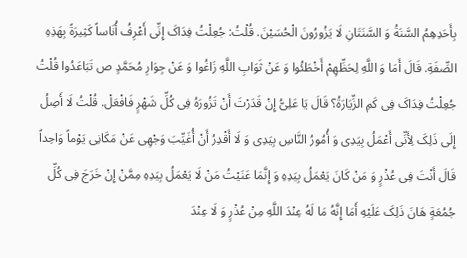بِأَحَدِهِمُ السَّنَةُ وَ السَّنَتَانِ لَا یَزُورُونَ الْحُسَیْنَ. قُلْتُ: جُعِلْتُ فِدَاکَ إِنِّی أَعْرِفُ أُنَاساً کَثِیرَةً بِهَذِهِ الصِّفَةِ. قَالَ أَمَا وَ اللَّهِ لِحَظِّهِمْ أَخْطَئُوا وَ عَنْ ثَوَابِ اللَّهِ زَاغُوا وَ عَنْ جِوَارِ مُحَمَّدٍ ص تَبَاعَدُوا قُلْتُ جُعِلْتُ فِدَاکَ فِی کَمِ الزِّیَارَةُ؟ قَالَ یَا عَلِیُّ إِنْ قَدَرْتَ أَنْ تَزُورَهُ فِی کُلِّ شَهْرٍ فَافْعَلْ. قُلْتُ لَا أَصِلُ إِلَی ذَلِکَ لِأَنِّی أَعْمَلُ بِیَدِی وَ أُمُورُ النَّاسِ بِیَدِی وَ لَا أَقْدِرُ أَنْ أُغَیِّبَ وَجْهِی عَنْ مَکَانِی یَوْماً وَاحِداً قَالَ أَنْتَ فِی عُذْرٍ وَ مَنْ کَانَ یَعْمَلُ بِیَدِهِ وَ إِنَّمَا عَنَیْتُ مَنْ لَا یَعْمَلُ بِیَدِهِ مِمَّنْ إِنْ خَرَجَ فِی کُلِّ جُمُعَةٍ هَانَ ذَلِکَ عَلَیْهِ أَمَا إِنَّهُ مَا لَهُ عِنْدَ اللَّهِ مِنْ عُذْرٍ وَ لَا عِنْدَ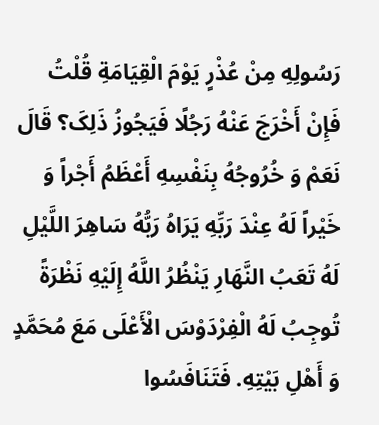رَسُولِهِ مِنْ عُذْرٍ یَوْمَ الْقِیَامَةِ قُلْتُ فَإِنْ أَخْرَجَ عَنْهُ رَجُلًا فَیَجُوزُ ذَلِکَ؟ قَالَ نَعَمْ وَ خُرُوجُهُ بِنَفْسِهِ أَعْظَمُ أَجْراً وَ خَیْراً لَهُ عِنْدَ رَبِّهِ یَرَاهُ رَبُّهُ سَاهِرَ اللَّیْلِ لَهُ تَعَبُ النَّهَارِ یَنْظُرُ اللَّهُ إِلَیْهِ نَظْرَةً تُوجِبُ لَهُ الْفِرْدَوْسَ الْأَعْلَی مَعَ مُحَمَّدٍ وَ أَهْلِ بَیْتِهِ. فَتَنَافَسُوا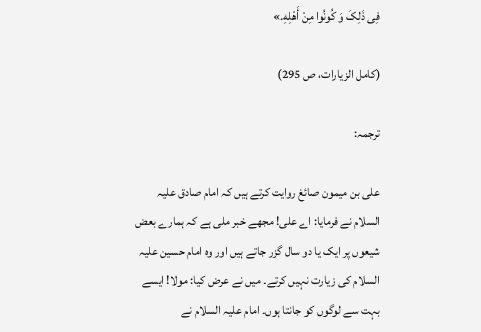فِی ذَلِکَ وَ کُونُوا مِنْ أَهْلِهِ.»

(کامل الزیارات، ص 295)

ترجمہ:

علی بن میمون صائغ روایت کرتے ہیں کہ امام صادق علیہ السلام نے فرمایا: اے علی! مجھے خبر ملی ہے کہ ہمارے بعض شیعوں پر ایک یا دو سال گزر جاتے ہیں اور وہ امام حسین علیہ السلام کی زیارت نہیں کرتے۔ میں نے عرض کیا: مولا! ایسے بہت سے لوگوں کو جانتا ہوں۔ امام علیہ السلام نے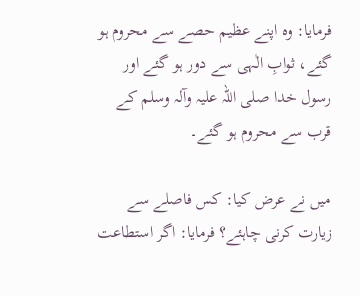فرمایا: وہ اپنے عظیم حصے سے محروم ہو گئے، ثوابِ الٰہی سے دور ہو گئے اور رسول خدا صلی اللہ علیہ وآلہ وسلم کے قرب سے محروم ہو گئے۔

میں نے عرض کیا: کس فاصلے سے زیارت کرنی چاہئے؟ فرمایا: اگر استطاعت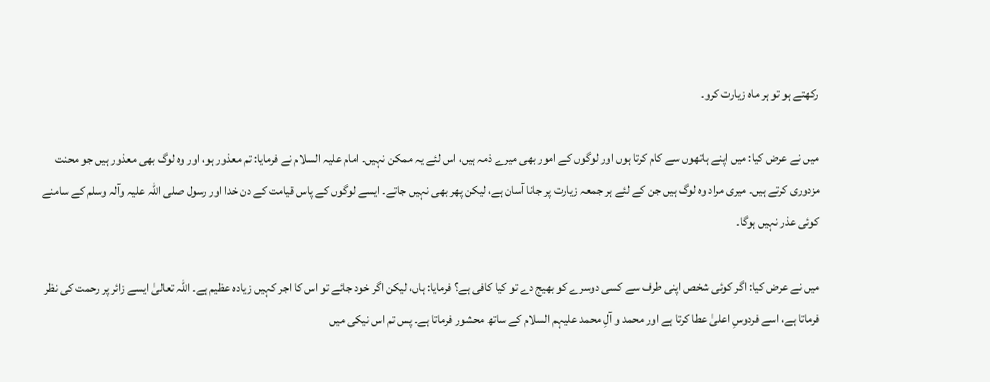رکھتے ہو تو ہر ماہ زیارت کرو۔

میں نے عرض کیا: میں اپنے ہاتھوں سے کام کرتا ہوں اور لوگوں کے امور بھی میرے ذمہ ہیں، اس لئے یہ ممکن نہیں۔ امام علیہ السلام نے فرمایا: تم معذور ہو، اور وہ لوگ بھی معذور ہیں جو محنت مزدوری کرتے ہیں۔ میری مراد وہ لوگ ہیں جن کے لئے ہر جمعہ زیارت پر جانا آسان ہے، لیکن پھر بھی نہیں جاتے۔ ایسے لوگوں کے پاس قیامت کے دن خدا اور رسول صلی اللہ علیہ وآلہ وسلم کے سامنے کوئی عذر نہیں ہوگا۔

میں نے عرض کیا: اگر کوئی شخص اپنی طرف سے کسی دوسرے کو بھیج دے تو کیا کافی ہے؟ فرمایا: ہاں، لیکن اگر خود جائے تو اس کا اجر کہیں زیادہ عظیم ہے۔ اللہ تعالیٰ ایسے زائر پر رحمت کی نظر فرماتا ہے، اسے فردوسِ اعلیٰ عطا کرتا ہے اور محمد و آلِ محمد علیہم السلام کے ساتھ محشور فرماتا ہے۔ پس تم اس نیکی میں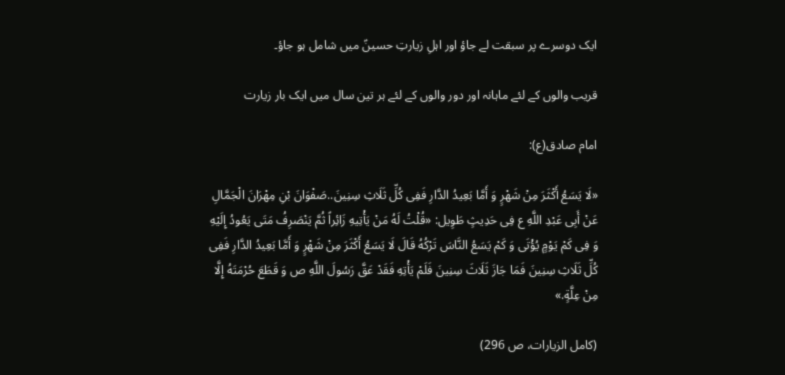ایک دوسرے پر سبقت لے جاؤ اور اہلِ زیارتِ حسینؑ میں شامل ہو جاؤ۔

قریب والوں کے لئے ماہانہ اور دور والوں کے لئے ہر تین سال میں ایک بار زیارت

امام صادق(ع):

«لَا یَسَعُ أَکْثَرَ مِنْ شَهْرٍ وَ أَمَّا بَعِیدُ الدَّارِ فَفِی کُلِّ ثَلَاثِ سِنِینَ..صَفْوَانَ بْنِ مِهْرَانَ الْجَمَّالِ عَنْ أَبِی عَبْدِ اللَّهِ ع فِی حَدِیثٍ طَوِیل: «قُلْتُ لَهُ مَنْ یَأْتِیهِ زَائِراً ثُمَّ یَنْصَرِفُ مَتَی یَعُودُ إِلَیْهِ وَ فِی کَمْ یَوْمٍ یُؤْتَی وَ کَمْ یَسَعُ النَّاسَ تَرْکُهُ قَالَ لَا یَسَعُ أَکْثَرَ مِنْ شَهْرٍ وَ أَمَّا بَعِیدُ الدَّارِ فَفِی کُلِّ ثَلَاثِ سِنِینَ فَمَا جَازَ ثَلَاثَ سِنِینَ فَلَمْ یَأْتِهِ فَقَدْ عَقَّ رَسُولَ اللَّهِ ص وَ قَطَعَ حُرْمَتَهُ إِلَّا مِنْ عِلَّةٍ.»

(کامل الزیارات، ص 296)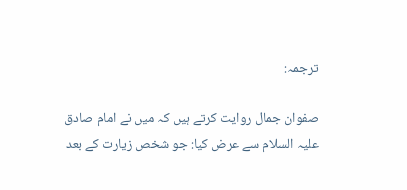ترجمہ:

صفوان جمال روایت کرتے ہیں کہ میں نے امام صادق علیہ السلام سے عرض کیا: جو شخص زیارت کے بعد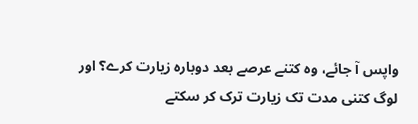واپس آ جائے، وہ کتنے عرصے بعد دوبارہ زیارت کرے؟ اور لوگ کتنی مدت تک زیارت ترک کر سکتے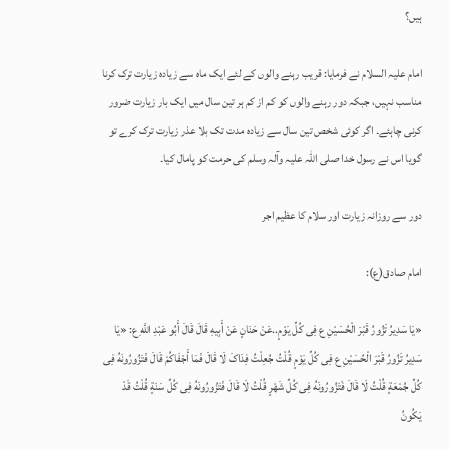ہیں؟

امام علیہ السلام نے فرمایا: قریب رہنے والوں کے لئے ایک ماہ سے زیادہ زیارت ترک کرنا مناسب نہیں، جبکہ دور رہنے والوں کو کم از کم ہر تین سال میں ایک بار زیارت ضرور کرنی چاہئے۔ اگر کوئی شخص تین سال سے زیادہ مدت تک بلا عذر زیارت ترک کرے تو گویا اس نے رسول خدا صلی اللہ علیہ وآلہ وسلم کی حرمت کو پامال کیا۔

دور سے روزانہ زیارت اور سلام کا عظیم اجر

امام صادق(ع):

«یَا سَدِیرُ تَزُورُ قَبْرَ الْحُسَیْنِ ع فِی کُلِّ یَوْمٍ..عَنْ حَنَانٍ عَنْ أَبِیهِ قَالَ قَالَ أَبُو عَبْدِ اللَّهِ ع: «یَا سَدِیرُ تَزُورُ قَبْرَ الْحُسَیْنِ ع فِی کُلِّ یَوْمٍ قُلْتُ جُعِلْتُ فِدَاکَ لَا قَالَ فَمَا أَجْفَاکُمْ قَالَ فَتَزُورُونَهُ فِی کُلِّ جُمْعَةٍ قُلْتُ لَا قَالَ فَتَزُورُونَهُ فِی کُلِّ شَهْرٍ قُلْتُ لَا قَالَ فَتَزُورُونَهُ فِی کُلِّ سَنَةٍ قُلْتُ قَدْ یَکُونُ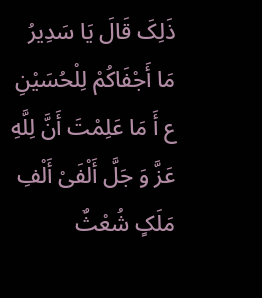ذَلِکَ قَالَ یَا سَدِیرُ مَا أَجْفَاکُمْ لِلْحُسَیْنِ ع أَ مَا عَلِمْتَ أَنَّ لِلَّهِ عَزَّ وَ جَلَّ أَلْفَیْ أَلْفِ مَلَکٍ شُعْثٌ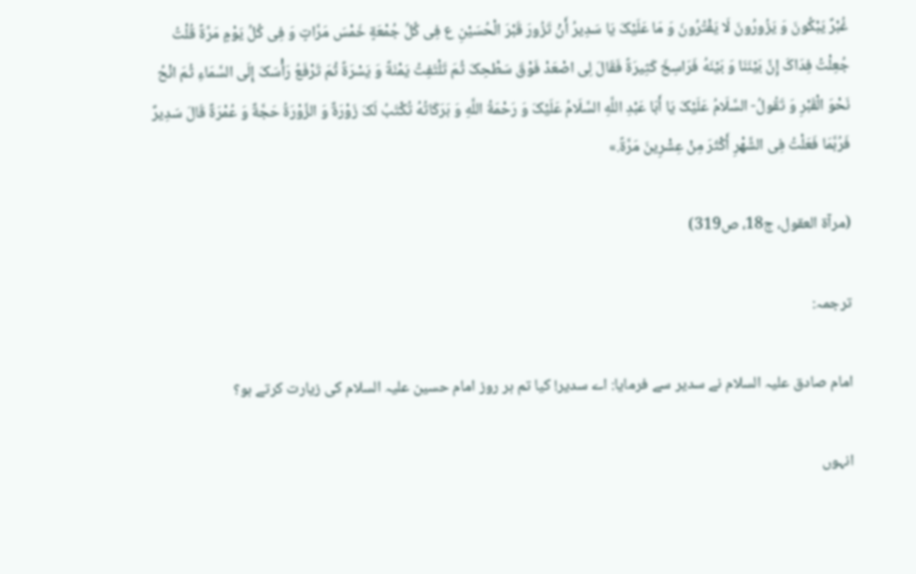غُبْرٌ یَبْکُونَ وَ یَزُورُونَ لَا یَفْتُرُونَ وَ مَا عَلَیْکَ یَا سَدِیرُ أَنْ تَزُورَ قَبْرَ الْحُسَیْنِ ع فِی کُلِّ جُمْعَةٍ خَمْسَ مَرَّاتٍ وَ فِی کُلِّ یَوْمٍ مَرَّةً قُلْتُ جُعِلْتُ فِدَاکَ إِنَّ بَیْنَنَا وَ بَیْنَهُ فَرَاسِخَ کَثِیرَةً فَقَالَ لِی اصْعَدْ فَوْقَ سَطْحِکَ ثُمَ تَلْتَفِتُ یَمْنَةً وَ یَسْرَةً ثُمَ تَرْفَعُ رَأْسَکَ إِلَی السَّمَاءِ ثُمَ انْحُ نَحْوَ الْقَبْرِ وَ تَقُولُ- السَّلَامُ عَلَیْکَ یَا أَبَا عَبْدِ اللَّهِ السَّلَامُ عَلَیْکَ وَ رَحْمَةُ اللَّهِ وَ بَرَکَاتُهُ تُکْتَبُ لَکَ زَوْرَةٌ وَ الزَّوْرَةُ حَجَّةٌ وَ عُمْرَةٌ قَالَ سَدِیرٌ فَرُبَّمَا فَعَلْتُ فِی الشَّهْرِ أَکْثَرَ مِنْ عِشْرِینَ مَرَّةً.»

(مرآة العقول، ج18، ص319)

ترجمہ:

امام صادق علیہ السلام نے سدیر سے فرمایا: اے سدیر! کیا تم ہر روز امام حسین علیہ السلام کی زیارت کرتے ہو؟

انہوں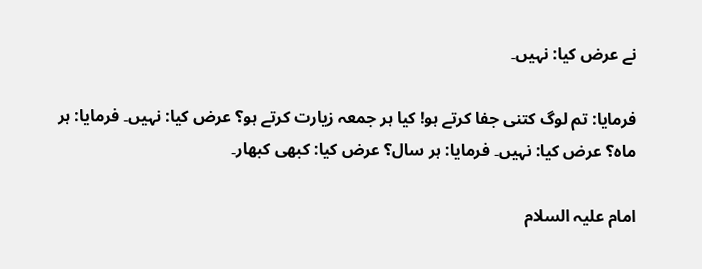نے عرض کیا: نہیں۔

فرمایا: تم لوگ کتنی جفا کرتے ہو! کیا ہر جمعہ زیارت کرتے ہو؟ عرض کیا: نہیں۔ فرمایا: ہر ماہ؟ عرض کیا: نہیں۔ فرمایا: ہر سال؟ عرض کیا: کبھی کبھار۔

امام علیہ السلام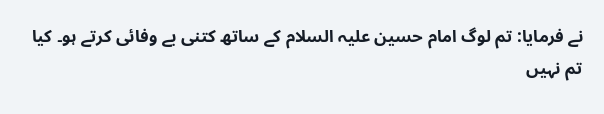نے فرمایا: تم لوگ امام حسین علیہ السلام کے ساتھ کتنی بے وفائی کرتے ہو۔ کیا تم نہیں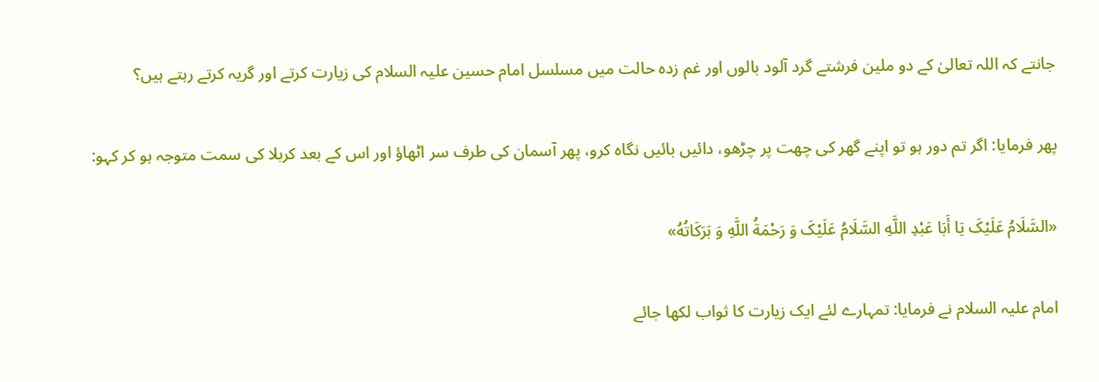جانتے کہ اللہ تعالیٰ کے دو ملین فرشتے گرد آلود بالوں اور غم زدہ حالت میں مسلسل امام حسین علیہ السلام کی زیارت کرتے اور گریہ کرتے رہتے ہیں؟

پھر فرمایا: اگر تم دور ہو تو اپنے گھر کی چھت پر چڑھو، دائیں بائیں نگاہ کرو، پھر آسمان کی طرف سر اٹھاؤ اور اس کے بعد کربلا کی سمت متوجہ ہو کر کہو:

«السَّلَامُ عَلَیْکَ یَا أَبَا عَبْدِ اللَّهِ السَّلَامُ عَلَیْکَ وَ رَحْمَةُ اللَّهِ وَ بَرَکَاتُهُ»

امام علیہ السلام نے فرمایا: تمہارے لئے ایک زیارت کا ثواب لکھا جائے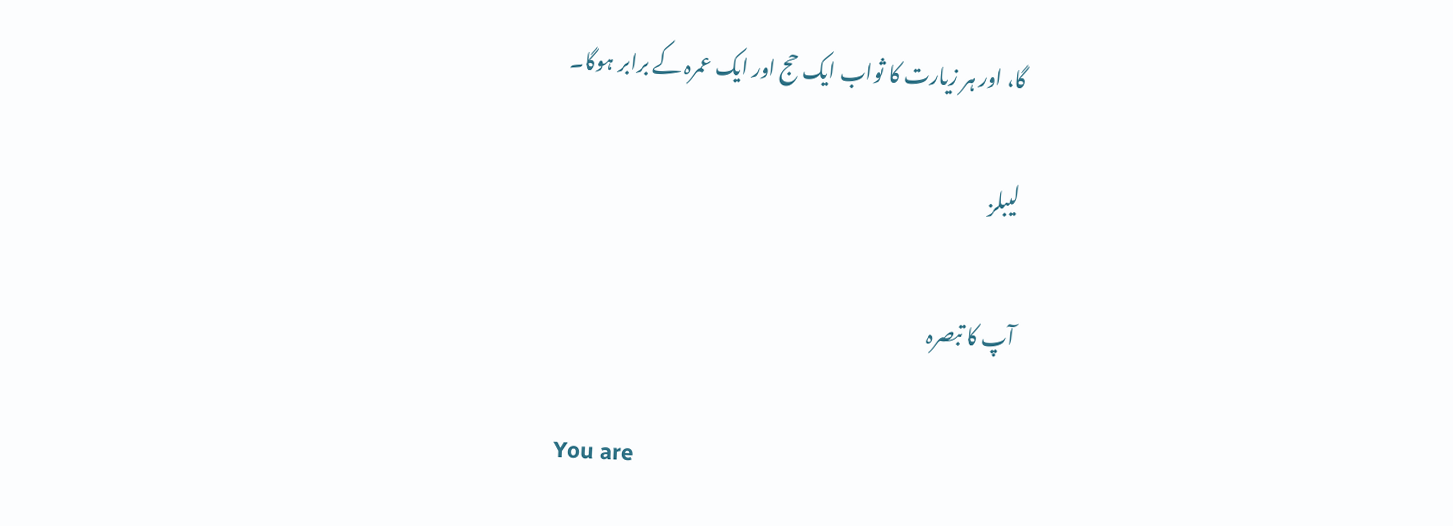گا، اور ہر زیارت کا ثواب ایک حج اور ایک عمرہ کے برابر ہوگا۔

لیبلز

آپ کا تبصرہ

You are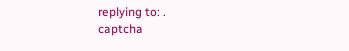replying to: .
captcha